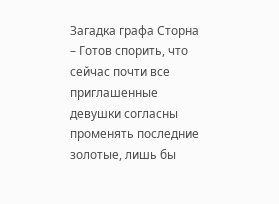Загадка графа Сторна
– Готов спорить, что сейчас почти все приглашенные девушки согласны променять последние золотые, лишь бы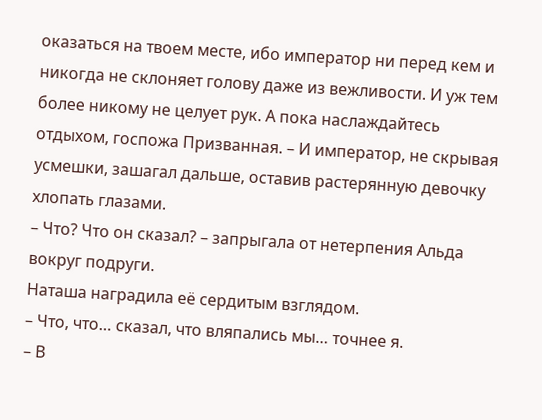оказаться на твоем месте, ибо император ни перед кем и никогда не склоняет голову даже из вежливости. И уж тем более никому не целует рук. А пока наслаждайтесь отдыхом, госпожа Призванная. – И император, не скрывая усмешки, зашагал дальше, оставив растерянную девочку хлопать глазами.
– Что? Что он сказал? – запрыгала от нетерпения Альда вокруг подруги.
Наташа наградила её сердитым взглядом.
– Что, что… сказал, что вляпались мы… точнее я.
– В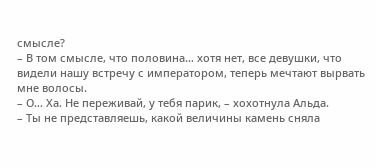смысле?
– В том смысле, что половина… хотя нет, все девушки, что видели нашу встречу с императором, теперь мечтают вырвать мне волосы.
– О… Ха. Не переживай, у тебя парик, – хохотнула Альда.
– Ты не представляешь, какой величины камень сняла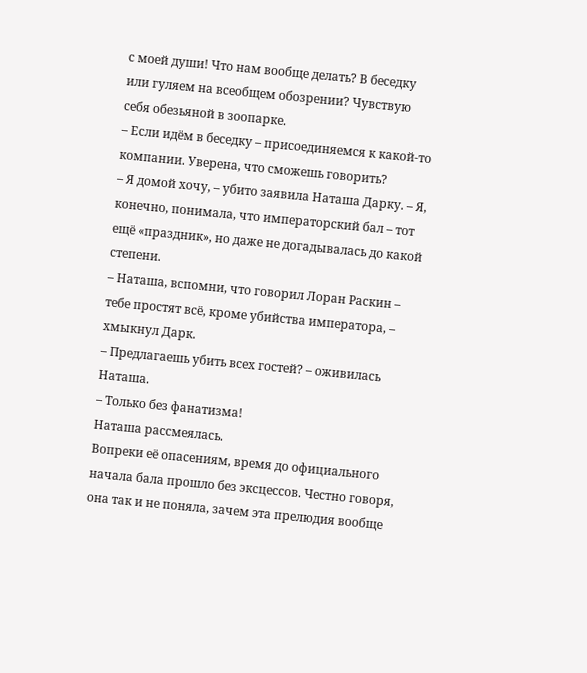с моей души! Что нам вообще делать? В беседку или гуляем на всеобщем обозрении? Чувствую себя обезьяной в зоопарке.
– Если идём в беседку – присоединяемся к какой‑то компании. Уверена, что сможешь говорить?
– Я домой хочу, – убито заявила Наташа Дарку. – Я, конечно, понимала, что императорский бал – тот ещё «праздник», но даже не догадывалась до какой степени.
– Наташа, вспомни, что говорил Лоран Раскин – тебе простят всё, кроме убийства императора, – хмыкнул Дарк.
– Предлагаешь убить всех гостей? – оживилась Наташа.
– Только без фанатизма!
Наташа рассмеялась.
Вопреки её опасениям, время до официального начала бала прошло без эксцессов. Честно говоря, она так и не поняла, зачем эта прелюдия вообще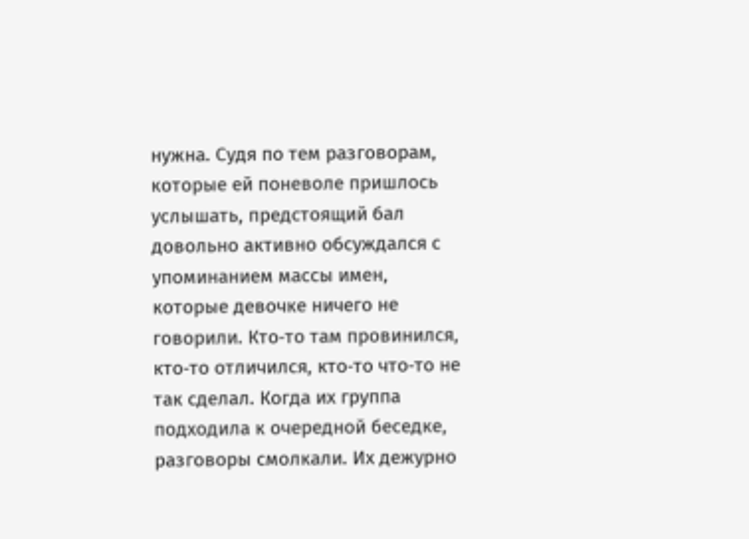нужна. Судя по тем разговорам, которые ей поневоле пришлось услышать, предстоящий бал довольно активно обсуждался с упоминанием массы имен, которые девочке ничего не говорили. Кто‑то там провинился, кто‑то отличился, кто‑то что‑то не так сделал. Когда их группа подходила к очередной беседке, разговоры смолкали. Их дежурно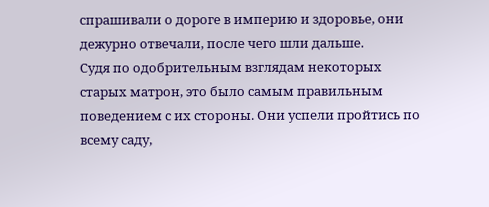спрашивали о дороге в империю и здоровье, они дежурно отвечали, после чего шли дальше.
Судя по одобрительным взглядам некоторых старых матрон, это было самым правильным поведением с их стороны. Они успели пройтись по всему саду,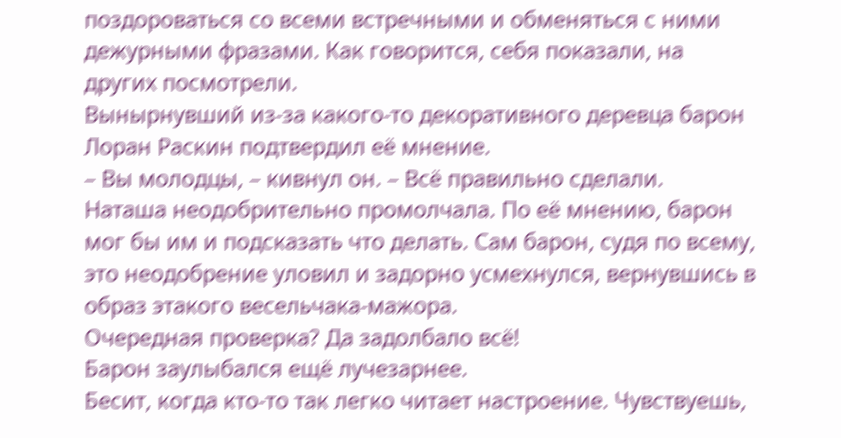поздороваться со всеми встречными и обменяться с ними дежурными фразами. Как говорится, себя показали, на других посмотрели.
Вынырнувший из‑за какого‑то декоративного деревца барон Лоран Раскин подтвердил её мнение.
– Вы молодцы, – кивнул он. – Всё правильно сделали.
Наташа неодобрительно промолчала. По её мнению, барон мог бы им и подсказать что делать. Сам барон, судя по всему, это неодобрение уловил и задорно усмехнулся, вернувшись в образ этакого весельчака‑мажора.
Очередная проверка? Да задолбало всё!
Барон заулыбался ещё лучезарнее.
Бесит, когда кто‑то так легко читает настроение. Чувствуешь,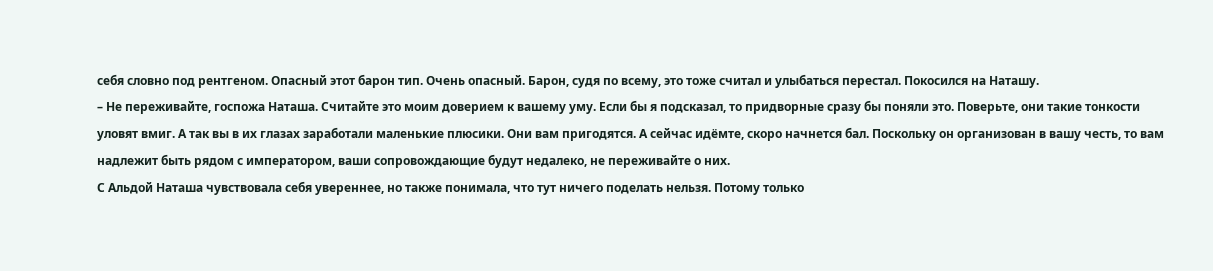себя словно под рентгеном. Опасный этот барон тип. Очень опасный. Барон, судя по всему, это тоже считал и улыбаться перестал. Покосился на Наташу.
– Не переживайте, госпожа Наташа. Считайте это моим доверием к вашему уму. Если бы я подсказал, то придворные сразу бы поняли это. Поверьте, они такие тонкости уловят вмиг. А так вы в их глазах заработали маленькие плюсики. Они вам пригодятся. А сейчас идёмте, скоро начнется бал. Поскольку он организован в вашу честь, то вам надлежит быть рядом с императором, ваши сопровождающие будут недалеко, не переживайте о них.
С Альдой Наташа чувствовала себя увереннее, но также понимала, что тут ничего поделать нельзя. Потому только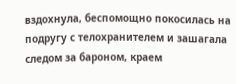вздохнула, беспомощно покосилась на подругу с телохранителем и зашагала следом за бароном, краем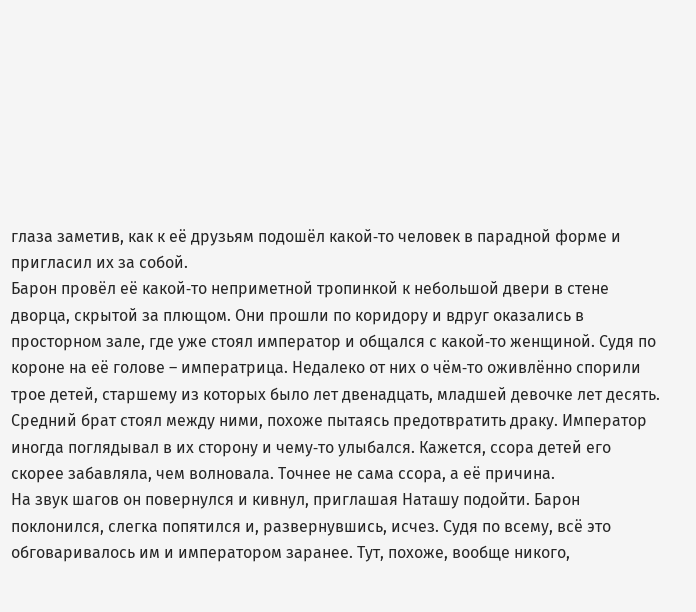глаза заметив, как к её друзьям подошёл какой‑то человек в парадной форме и пригласил их за собой.
Барон провёл её какой‑то неприметной тропинкой к небольшой двери в стене дворца, скрытой за плющом. Они прошли по коридору и вдруг оказались в просторном зале, где уже стоял император и общался с какой‑то женщиной. Судя по короне на её голове – императрица. Недалеко от них о чём‑то оживлённо спорили трое детей, старшему из которых было лет двенадцать, младшей девочке лет десять. Средний брат стоял между ними, похоже пытаясь предотвратить драку. Император иногда поглядывал в их сторону и чему‑то улыбался. Кажется, ссора детей его скорее забавляла, чем волновала. Точнее не сама ссора, а её причина.
На звук шагов он повернулся и кивнул, приглашая Наташу подойти. Барон поклонился, слегка попятился и, развернувшись, исчез. Судя по всему, всё это обговаривалось им и императором заранее. Тут, похоже, вообще никого,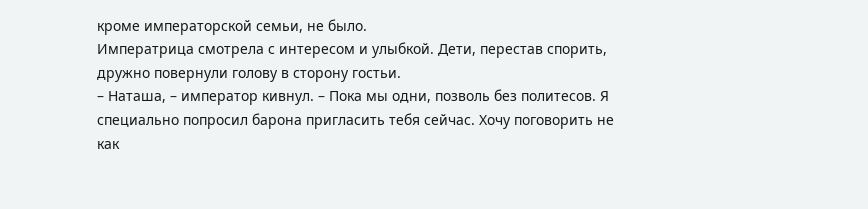кроме императорской семьи, не было.
Императрица смотрела с интересом и улыбкой. Дети, перестав спорить, дружно повернули голову в сторону гостьи.
– Наташа, – император кивнул. – Пока мы одни, позволь без политесов. Я специально попросил барона пригласить тебя сейчас. Хочу поговорить не как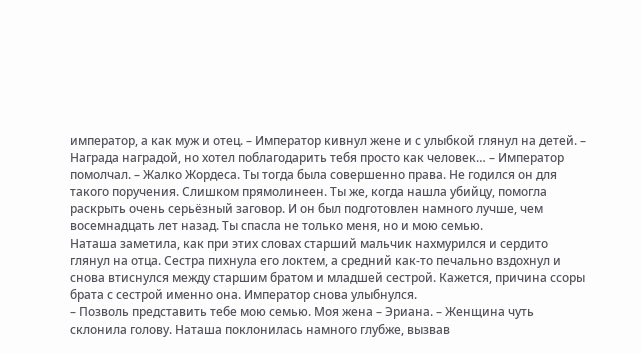император, а как муж и отец. – Император кивнул жене и с улыбкой глянул на детей. – Награда наградой, но хотел поблагодарить тебя просто как человек… – Император помолчал. – Жалко Жордеса. Ты тогда была совершенно права. Не годился он для такого поручения. Слишком прямолинеен. Ты же, когда нашла убийцу, помогла раскрыть очень серьёзный заговор. И он был подготовлен намного лучше, чем восемнадцать лет назад. Ты спасла не только меня, но и мою семью.
Наташа заметила, как при этих словах старший мальчик нахмурился и сердито глянул на отца. Сестра пихнула его локтем, а средний как‑то печально вздохнул и снова втиснулся между старшим братом и младшей сестрой. Кажется, причина ссоры брата с сестрой именно она. Император снова улыбнулся.
– Позволь представить тебе мою семью. Моя жена – Эриана. – Женщина чуть склонила голову. Наташа поклонилась намного глубже, вызвав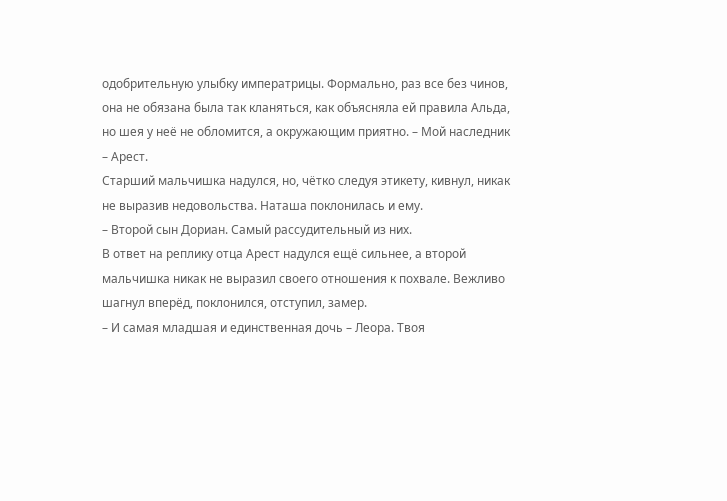одобрительную улыбку императрицы. Формально, раз все без чинов, она не обязана была так кланяться, как объясняла ей правила Альда, но шея у неё не обломится, а окружающим приятно. – Мой наследник – Арест.
Старший мальчишка надулся, но, чётко следуя этикету, кивнул, никак не выразив недовольства. Наташа поклонилась и ему.
– Второй сын Дориан. Самый рассудительный из них.
В ответ на реплику отца Арест надулся ещё сильнее, а второй мальчишка никак не выразил своего отношения к похвале. Вежливо шагнул вперёд, поклонился, отступил, замер.
– И самая младшая и единственная дочь – Леора. Твоя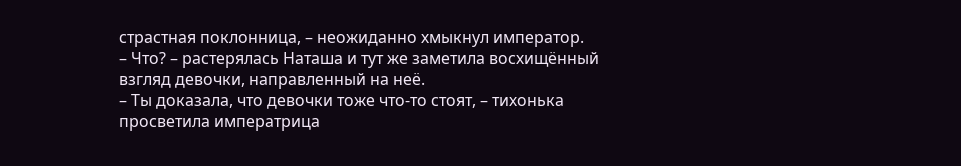страстная поклонница, – неожиданно хмыкнул император.
– Что? – растерялась Наташа и тут же заметила восхищённый взгляд девочки, направленный на неё.
– Ты доказала, что девочки тоже что‑то стоят, – тихонька просветила императрица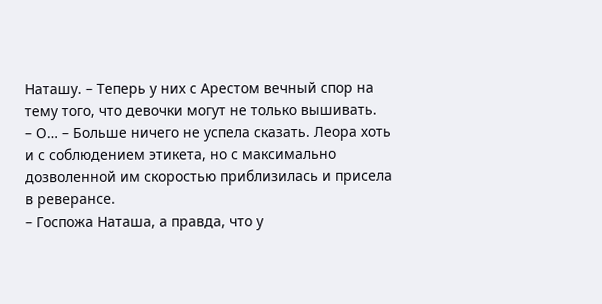Наташу. – Теперь у них с Арестом вечный спор на тему того, что девочки могут не только вышивать.
– О… – Больше ничего не успела сказать. Леора хоть и с соблюдением этикета, но с максимально дозволенной им скоростью приблизилась и присела в реверансе.
– Госпожа Наташа, а правда, что у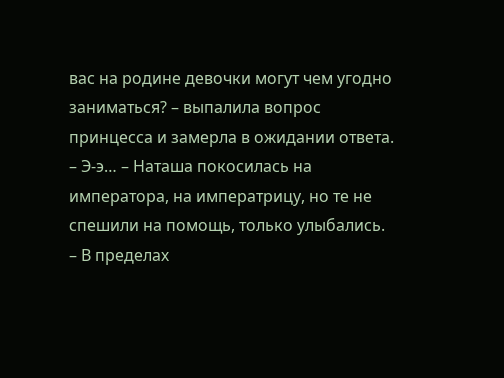вас на родине девочки могут чем угодно заниматься? – выпалила вопрос принцесса и замерла в ожидании ответа.
– Э‑э… – Наташа покосилась на императора, на императрицу, но те не спешили на помощь, только улыбались. – В пределах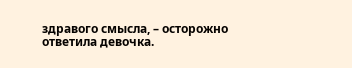здравого смысла, – осторожно ответила девочка.